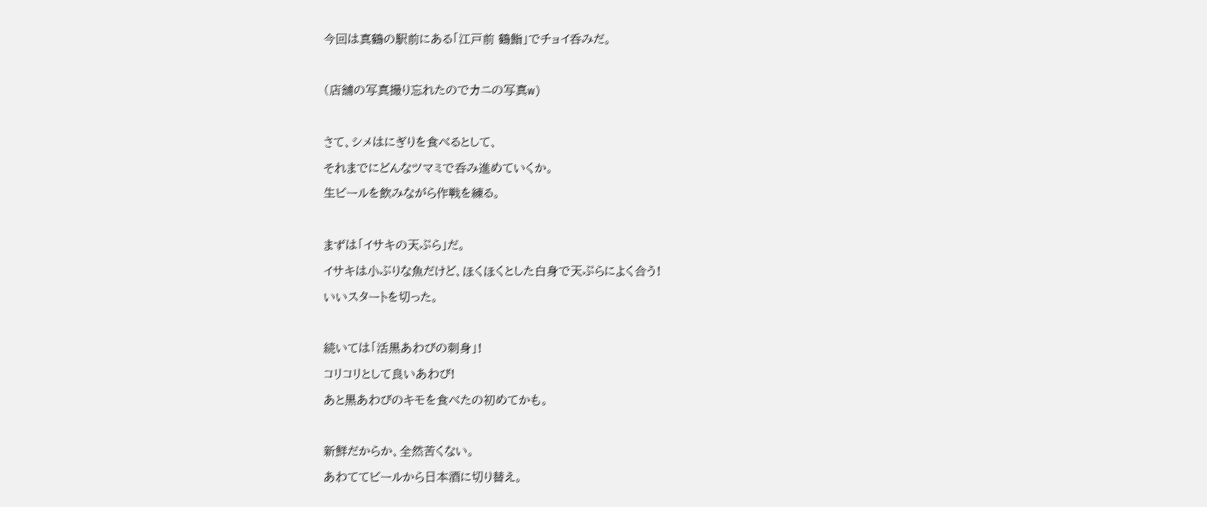今回は真鶴の駅前にある「江戸前 鶴鮨」でチョイ呑みだ。

(店舗の写真撮り忘れたのでカニの写真w)

さて、シメはにぎりを食べるとして、
それまでにどんなツマミで呑み進めていくか。
生ビールを飲みながら作戦を練る。

まずは「イサキの天ぷら」だ。
イサキは小ぶりな魚だけど、ほくほくとした白身で天ぷらによく合う!
いいスタートを切った。

続いては「活黒あわびの刺身」!
コリコリとして良いあわび!
あと黒あわびのキモを食べたの初めてかも。

新鮮だからか、全然苦くない。
あわててビールから日本酒に切り替え。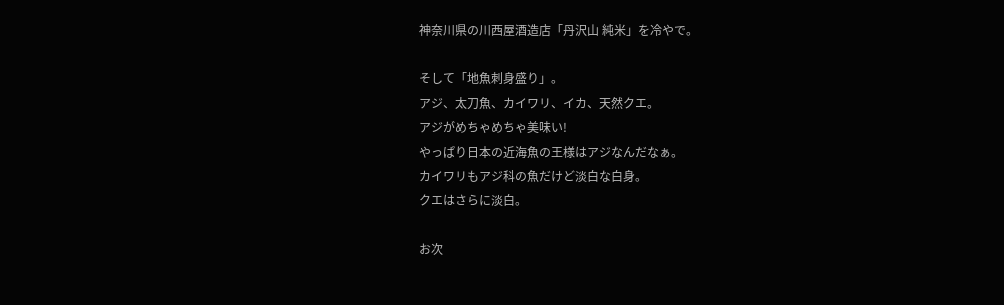神奈川県の川西屋酒造店「丹沢山 純米」を冷やで。

そして「地魚刺身盛り」。
アジ、太刀魚、カイワリ、イカ、天然クエ。
アジがめちゃめちゃ美味い!
やっぱり日本の近海魚の王様はアジなんだなぁ。
カイワリもアジ科の魚だけど淡白な白身。
クエはさらに淡白。

お次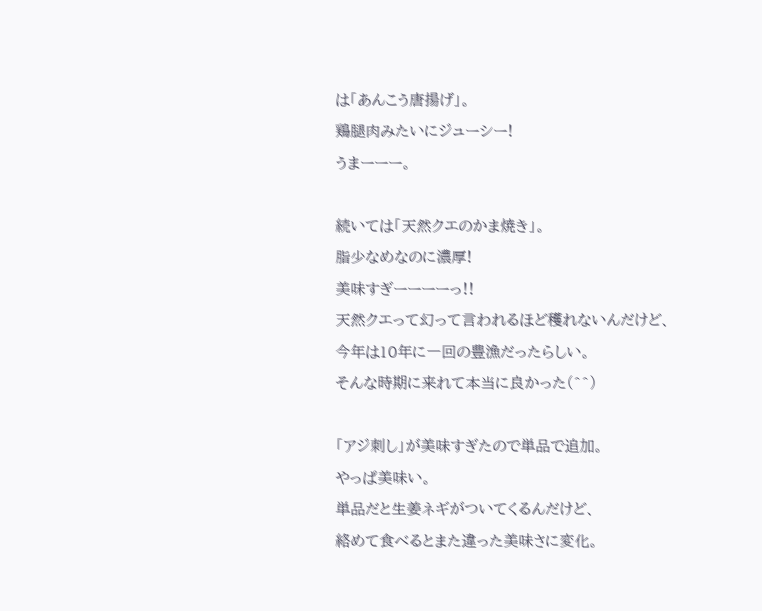は「あんこう唐揚げ」。
鶏腿肉みたいにジューシー!
うまーーー。

続いては「天然クエのかま焼き」。
脂少なめなのに濃厚!
美味すぎーーーーっ!!
天然クエって幻って言われるほど穫れないんだけど、
今年は10年に一回の豊漁だったらしい。
そんな時期に来れて本当に良かった(^^)

「アジ刺し」が美味すぎたので単品で追加。
やっぱ美味い。
単品だと生姜ネギがついてくるんだけど、
絡めて食べるとまた違った美味さに変化。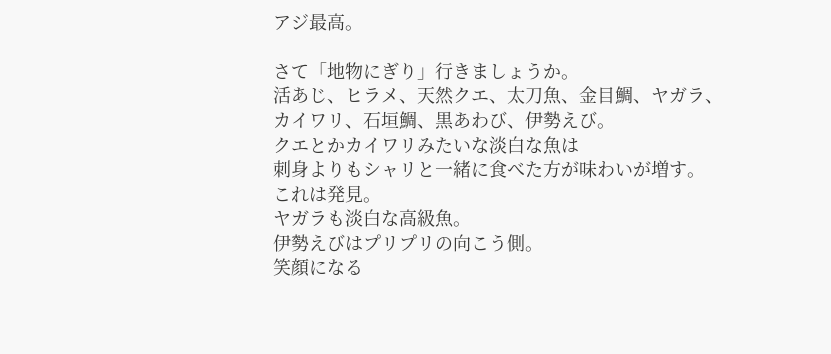アジ最高。

さて「地物にぎり」行きましょうか。
活あじ、ヒラメ、天然クエ、太刀魚、金目鯛、ヤガラ、
カイワリ、石垣鯛、黒あわび、伊勢えび。
クエとかカイワリみたいな淡白な魚は
刺身よりもシャリと一緒に食べた方が味わいが増す。
これは発見。
ヤガラも淡白な高級魚。
伊勢えびはプリプリの向こう側。
笑顔になる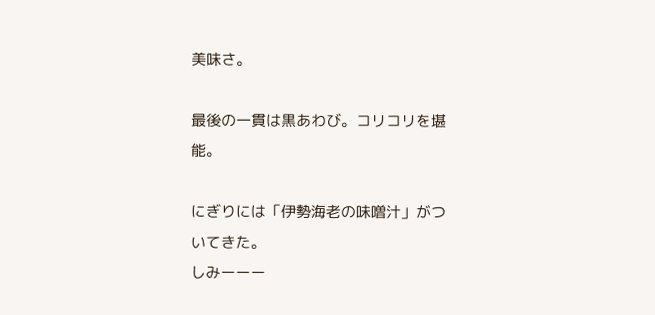美味さ。

最後の一貫は黒あわび。コリコリを堪能。

にぎりには「伊勢海老の味噌汁」がついてきた。
しみーーー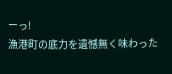ーっ!
漁港町の底力を遺憾無く味わった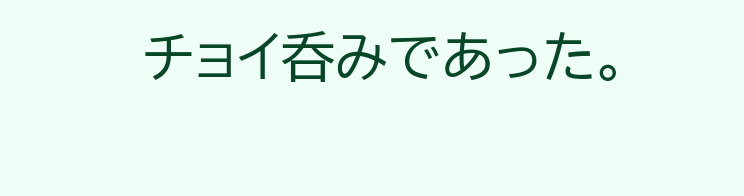チョイ呑みであった。